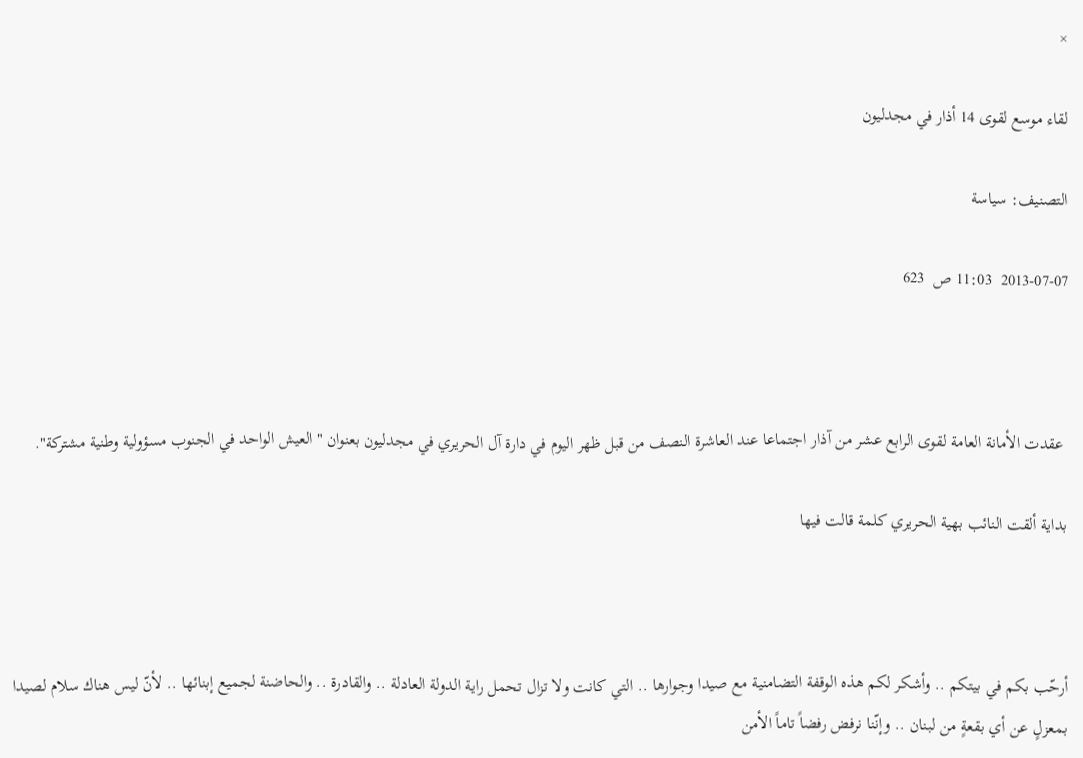×

لقاء موسع لقوى 14 أذار في مجدليون

التصنيف: سياسة

2013-07-07  11:03 ص  623



 عقدت الأمانة العامة لقوى الرابع عشر من آذار اجتماعا عند العاشرة النصف من قبل ظهر اليوم في دارة آل الحريري في مجدليون بعنوان "العيش الواحد في الجنوب مسؤولية وطنية مشتركة".

بداية ألقت النائب بهية الحريري كلمة قالت فيها



أرحّب بكم في بيتكم .. وأشكر لكم هذه الوقفة التضامنية مع صيدا وجوارها .. التي كانت ولا تزال تحمل راية الدولة العادلة .. والقادرة .. والحاضنة لجميع إبنائها .. لأنّ ليس هناك سلام لصيدا بمعزلٍ عن أي بقعةٍ من لبنان .. وإنّنا نرفض رفضاً تاماً الأمن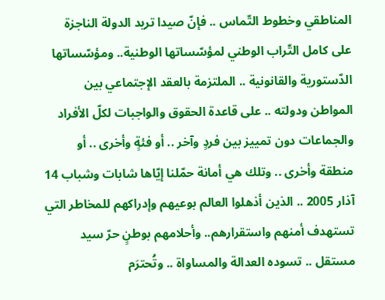المناطقي وخطوط التّماس .. فإنّ صيدا تريد الدولة الناجزة على كامل التّراب الوطني لمؤسّساتها الوطنية.. ومؤسّساتها الدّستورية والقانونية .. الملتزمة بالعقد الإجتماعي بين المواطن ودولته .. على قاعدة الحقوق والواجبات لكلّ الأفراد والجماعات دون تمييز بين فردٍ وآخر .. أو فئةٍ وأخرى .. أو منطقة وأخرى .. وتلك هي أمانة حمّلنا إيّاها شابات وشباب 14 آذار 2005 .. الذين أذهلوا العالم بوعيهم وإدراكهم للمخاطر التي تستهدف أمنهم واستقرارهم.. وأحلامهم بوطنٍ حرّ سيد مستقل .. تسوده العدالة والمساواة .. وتُحترَم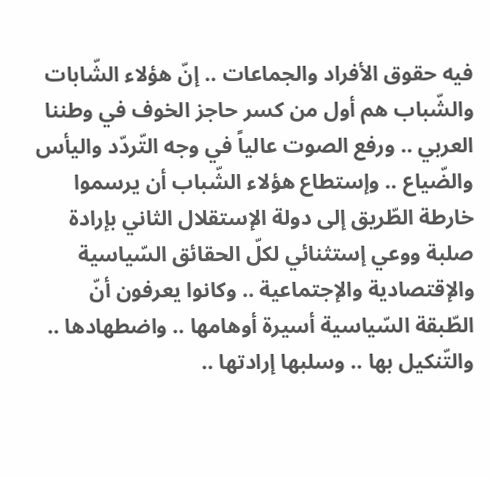فيه حقوق الأفراد والجماعات .. إنّ هؤلاء الشّابات والشّباب هم أول من كسر حاجز الخوف في وطننا العربي .. ورفع الصوت عالياً في وجه التّردّد واليأس والضّياع .. وإستطاع هؤلاء الشّباب أن يرسموا خارطة الطّريق إلى دولة الإستقلال الثاني بإرادة صلبة ووعي إستثنائي لكلّ الحقائق السّياسية والإقتصادية والإجتماعية .. وكانوا يعرفون أنّ الطّبقة السّياسية أسيرة أوهامها .. واضطهادها .. والتّنكيل بها .. وسلبها إرادتها ..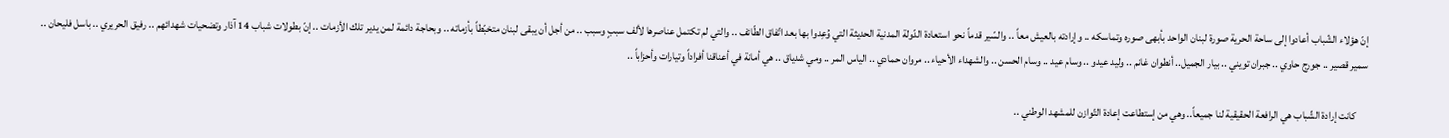إنّ هؤلاء الشّباب أعادوا إلى ساحة الحرية صورة لبنان الواحد بأبهى صوره وتماسكه .. وإرادته بالعيش معاً .. والسّير قدماً نحو استعادة الدّولة المدنية الحديثة التي وُعِدوا بها بعد اتّفاق الطّائف .. والتي لم تكتمل عناصرها لألف سببٍ وسبب .. من أجل أن يبقى لبنان متخبّطاً بأزماته .. وبحاجة دائمة لمن يدير تلك الأزمات .. إنّ بطولات شباب 14 آذار وتضحيات شهدائهم .. رفيق الحريري .. باسل فليحان .. سمير قصير .. جورج حاوي .. جبران تويني .. بيار الجميل.. أنطوان غانم .. وليد عيدو .. وسام عيد .. وسام الحسن .. والشهداء الأحياء .. مروان حمادي .. الياس المر .. ومي شدياق .. هي أمانة في أعناقنا أفراداً وتيارات وأحزاباً ..

     كانت إرادة الشّباب هي الرافعة الحقيقية لنا جميعاً.. وهي من إستطاعت إعادة التّوازن للمشهد الوطني ..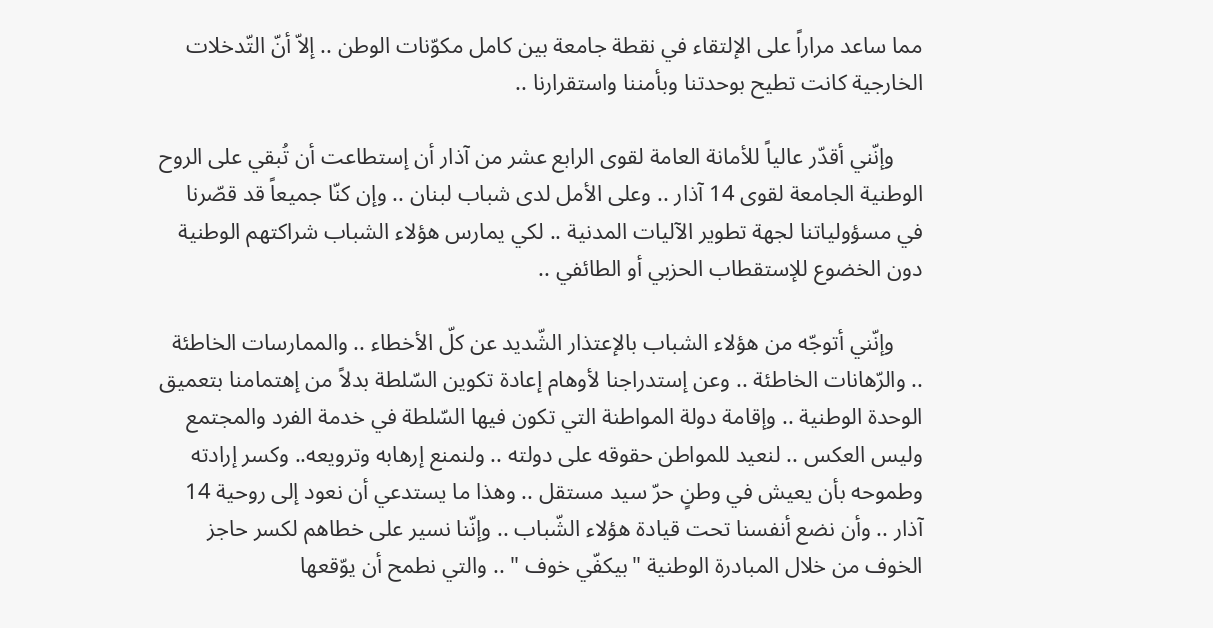مما ساعد مراراً على الإلتقاء في نقطة جامعة بين كامل مكوّنات الوطن .. إلاّ أنّ التّدخلات الخارجية كانت تطيح بوحدتنا وبأمننا واستقرارنا ..

     وإنّني أقدّر عالياً للأمانة العامة لقوى الرابع عشر من آذار أن إستطاعت أن تُبقي على الروح الوطنية الجامعة لقوى 14 آذار .. وعلى الأمل لدى شباب لبنان .. وإن كنّا جميعاً قد قصّرنا في مسؤولياتنا لجهة تطوير الآليات المدنية .. لكي يمارس هؤلاء الشباب شراكتهم الوطنية دون الخضوع للإستقطاب الحزبي أو الطائفي ..

     وإنّني أتوجّه من هؤلاء الشباب بالإعتذار الشّديد عن كلّ الأخطاء .. والممارسات الخاطئة .. والرّهانات الخاطئة .. وعن إستدراجنا لأوهام إعادة تكوين السّلطة بدلاً من إهتمامنا بتعميق الوحدة الوطنية .. وإقامة دولة المواطنة التي تكون فيها السّلطة في خدمة الفرد والمجتمع وليس العكس .. لنعيد للمواطن حقوقه على دولته .. ولنمنع إرهابه وترويعه.. وكسر إرادته وطموحه بأن يعيش في وطنٍ حرّ سيد مستقل .. وهذا ما يستدعي أن نعود إلى روحية 14 آذار .. وأن نضع أنفسنا تحت قيادة هؤلاء الشّباب .. وإنّنا نسير على خطاهم لكسر حاجز الخوف من خلال المبادرة الوطنية "بيكفّي خوف " .. والتي نطمح أن يوّقعها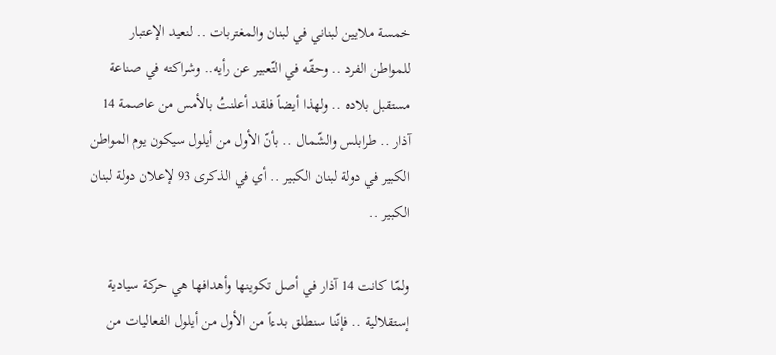خمسة ملايين لبناني في لبنان والمغتربات .. لنعيد الإعتبار للمواطن الفرد .. وحقّه في التّعبير عن رأيه.. وشراكته في صناعة مستقبل بلاده .. ولهذا أيضاً فلقد أعلنتُ بالأمس من عاصمة 14 آذار .. طرابلس والشّمال .. بأنّ الأول من أيلول سيكون يوم المواطن الكبير في دولة لبنان الكبير .. أي في الذكرى 93 لإعلان دولة لبنان الكبير ..

ولمّا كانت 14 آذار في أصل تكوينها وأهدافها هي حركة سيادية إستقلالية .. فإنّنا سنطلق بدءاً من الأول من أيلول الفعاليات من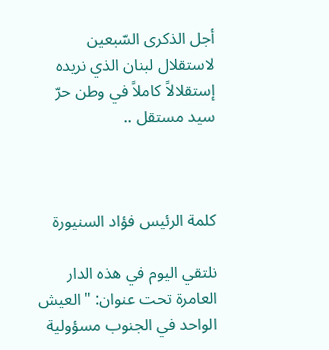أجل الذكرى السّبعين لاستقلال لبنان الذي نريده إستقلالاً كاملاً في وطن حرّ سيد مستقل ..



كلمة الرئيس فؤاد السنيورة

نلتقي اليوم في هذه الدار العامرة تحت عنوان: "العيش الواحد في الجنوب مسؤولية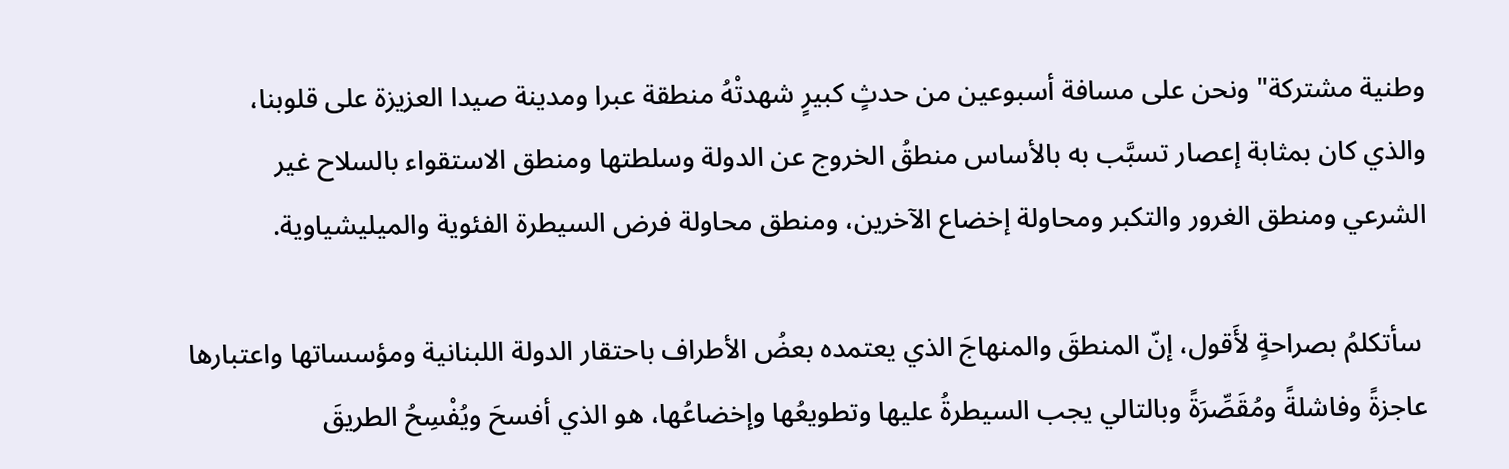وطنية مشتركة" ونحن على مسافة أسبوعين من حدثٍ كبيرٍ شهدتْهُ منطقة عبرا ومدينة صيدا العزيزة على قلوبنا، والذي كان بمثابة إعصار تسبَّب به بالأساس منطقُ الخروج عن الدولة وسلطتها ومنطق الاستقواء بالسلاح غير الشرعي ومنطق الغرور والتكبر ومحاولة إخضاع الآخرين، ومنطق محاولة فرض السيطرة الفئوية والميليشياوية.

 سأتكلمُ بصراحةٍ لأَقول، إنّ المنطقَ والمنهاجَ الذي يعتمده بعضُ الأطراف باحتقار الدولة اللبنانية ومؤسساتها واعتبارها عاجزةً وفاشلةً ومُقَصِّرَةً وبالتالي يجب السيطرةُ عليها وتطويعُها وإخضاعُها، هو الذي أفسحَ ويُفْسِحُ الطريقَ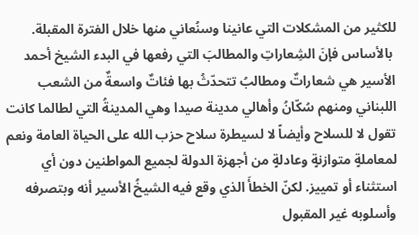للكثير من المشكلات التي عانينا وسنُعاني منها خلال الفترة المقبلة.
 بالأساس فإنَ الشِعاراتِ والمطالبَ التي رفعها في البدء الشيخ أحمد الأسير هي شعاراتٌ ومطالبُ تتحدّثُ بها فئاتٌ واسعةٌ من الشعب اللبناني ومنهم سُكّانُ وأهالي مدينة صيدا وهي المدينةُ التي لطالما كانت تقول لا للسلاح وأيضاً لا لسيطرة سلاح حزب الله على الحياة العامة ونعم لمعاملةٍ متوازنةٍ وعادلةٍ من أجهزة الدولة لجميع المواطنين دون أي استثناء أو تمييز. لكنّ الخطأَ الذي وقع فيه الشيخُ الأسير أنه وبتصرفه وأسلوبه غير المقبول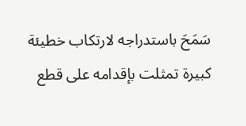سَمَحَ باستدراجه لارتكاب خطيئة كبيرة تمثلت بإقدامه على قطع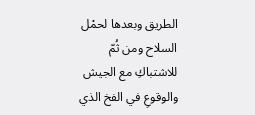الطريق وبعدها لحمْل السلاح ومن ثُمّ للاشتباكِ مع الجيش والوقوعِ في الفخ الذي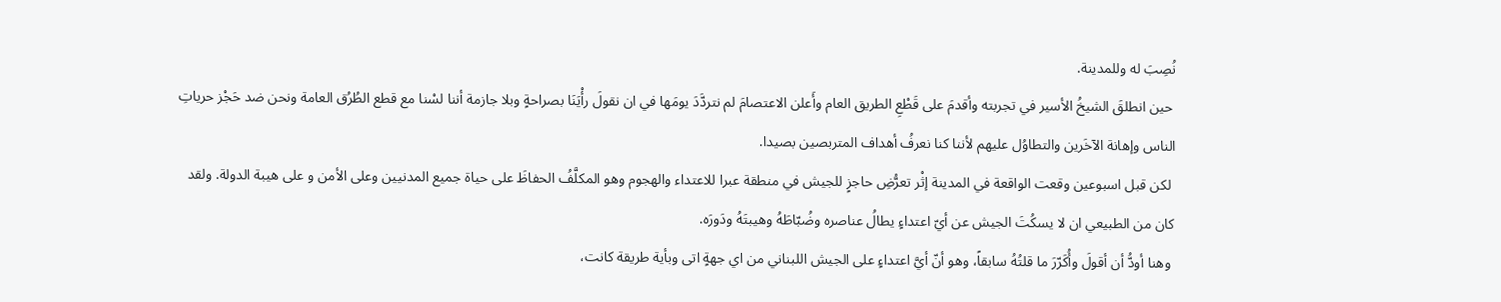نُصِبَ له وللمدينة.
 حين انطلقَ الشيخُ الأسير في تجربته وأقدمَ على قَطْعِ الطريق العام وأَعلن الاعتصامَ لم نتردَّدَ يومَها في ان نقولَ رأْيَنَا بصراحةٍ وبلا جازمة أننا لسْنا مع قطع الطُرُق العامة ونحن ضد حَجْز حرياتِ الناس وإهانة الآخَرين والتطاوُل عليهم لأننا كنا نعرفُ أهداف المتربصين بصيدا.
 لكن قبل اسبوعين وقعت الواقعة في المدينة إثْر تعرُّضِ حاجزٍ للجيش في منطقة عبرا للاعتداء والهجوم وهو المكلَّفُ الحفاظَ على حياة جميع المدنيين وعلى الأمن و على هيبة الدولة. ولقد كان من الطبيعي ان لا يسكُتَ الجيش عن أيّ اعتداءٍ يطالُ عناصره وضُبّاطَهُ وهيبتَهُ ودَورَه.
 وهنا أودُّ أن أقولَ وأُكَرّرَ ما قلتُهُ سابقاً، وهو أنّ أيَّ اعتداءٍ على الجيش اللبناني من اي جهةٍ اتى وبأية طريقة كانت،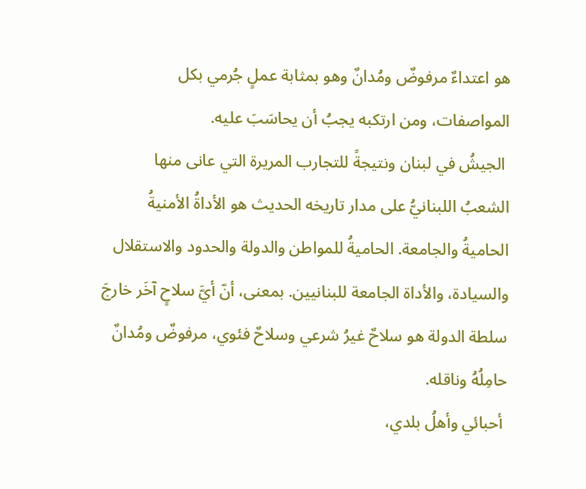هو اعتداءٌ مرفوضٌ ومُدانٌ وهو بمثابة عملٍ جُرمي بكل المواصفات، ومن ارتكبه يجبُ أن يحاسَبَ عليه.
 الجيشُ في لبنان ونتيجةً للتجارب المريرة التي عانى منها الشعبُ اللبنانيُّ على مدار تاريخه الحديث هو الأداةُ الأمنيةُ الحاميةُ والجامعة. الحاميةُ للمواطن والدولة والحدود والاستقلال والسيادة، والأداة الجامعة للبنانيين. بمعنى، أنّ أيَّ سلاحٍ آخَر خارجَ سلطة الدولة هو سلاحٌ غيرُ شرعي وسلاحٌ فئوي، مرفوضٌ ومُدانٌ حامِلُهُ وناقله.
 أحبائي وأهلُ بلدي،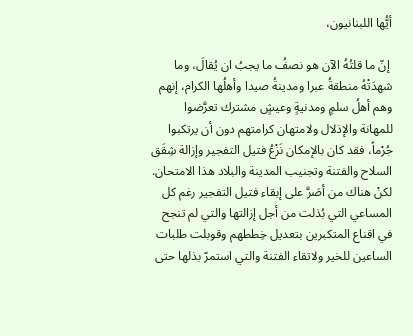أيُّها اللبنانيون،

 إنّ ما قلتُهُ الآن هو نصفُ ما يجبُ ان يُقالَ، وما شهدَتْهُ منطقةُ عبرا ومدينةُ صيدا وأهلُها الكرام، إنهم وهم أهلُ سلمٍ ومدنيةٍ وعيشٍ مشترك تعرَّضوا للمهانة والإذلال ولامتهان كرامتهم دون أن يرتكبوا جُرْماً، فقد كان بالإمكان نَزْعُ فتيل التفجير وإزالة شِقَق السلاح والفتنة وتجنيب المدينة والبلاد هذا الامتحان. لكنْ هناك من أصَرَّ على إبقاء فتيل التفجير رغم كل المساعي التي بُذلت من أجل إزالتها والتي لم تنجح في اقناع المتكبرين بتعديل خِططهم وقوبلت طلبات الساعين للخير ولاتقاء الفتنة والتي استمرّ بذلها حتى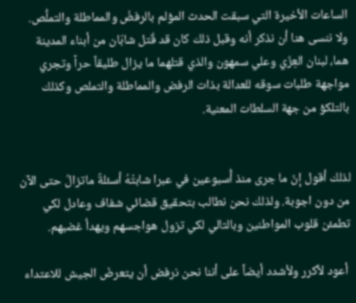الساعات الأخيرة التي سبقت الحدث المؤلم بالرفضْ والمماطلة والتملُّص. ولا ننسى هنا أن نذكر أنه وقبل ذلك كان قد قُتل شابّان من أبناء المدينة هما، لبنان العِزّي وعلي سمهون والذي قتلهما ما يزال طليقاً حراً وتجري مواجهة طلبات سوقه للعدالة بذات الرفض والمماطلة والتملص وكذلك بالتلكؤ من جهة السلطات المعنية.


لذلك أقول إنّ ما جرى منذ أُسبوعين في عبرا شابتْهُ أسئلةٌ ماتزالُ حتى الآن من دون اجوبة. ولذلك نحن نطالب بتحقيق قضائي شفاف وعادل لكي تطمئن قلوب المواطنين وبالتالي لكي تزول هواجسهم ويهدأ غضبهم.

 أعود لأكرر ولأشدد أيضاً على أننا نحن نرفض أن يتعرضَ الجيش للاعتداء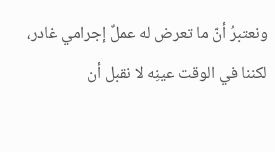ونعتبرُ أنّ ما تعرض له عملٌ إجرامي غادر، لكننا في الوقت عينِه لا نقبل أن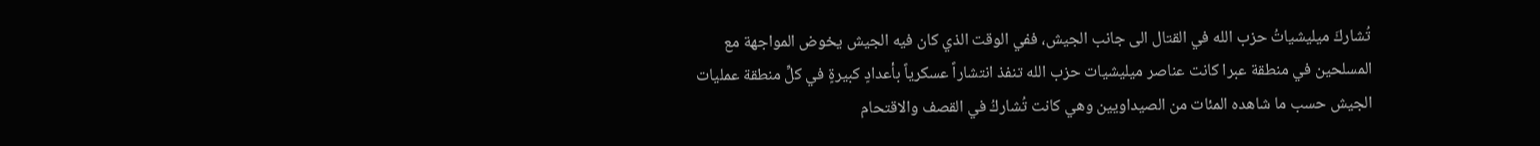تُشاركَ ميليشياتُ حزب الله في القتال الى جانب الجيش، ففي الوقت الذي كان فيه الجيش يخوض المواجهة مع المسلحين في منطقة عبرا كانت عناصر ميليشيات حزب الله تنفذ انتشاراً عسكرياً بأعدادٍ كبيرةٍ في كلِّ منطقة عمليات الجيش حسب ما شاهده المئات من الصيداويين وهي كانت تُشاركُ في القصف والاقتحام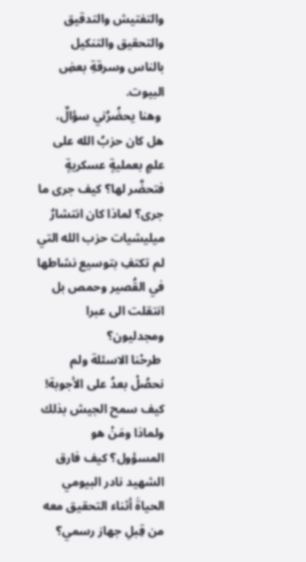والتفتيش والتدقيق والتحقيق والتنكيل بالناس وسرقةِ بعضِ البيوت.
 وهنا يحضُرُني سؤالٌ، هل كان حزبُ الله على علمٍ بعمليةٍ عسكريةٍ فتحضَّر لها؟ كيف جرى ما جرى؟ لماذا كان انتشارُ ميليشيات حزب الله التي لم تكتفِ بتوسيع نشاطها في القُصير وحمص بل انتقلت الى عبرا ومجدليون؟
 طرحْنا الاسئلة ولم نحصُلْ بعدُ على الأجوبة! كيف سمح الجيش بذلك ولماذا ومَنْ هو المسؤول؟ كيف فارق الشهيد نادر البيومي الحياةَ أثناء التحقيق معه من قِبلِ جهاز رسمي؟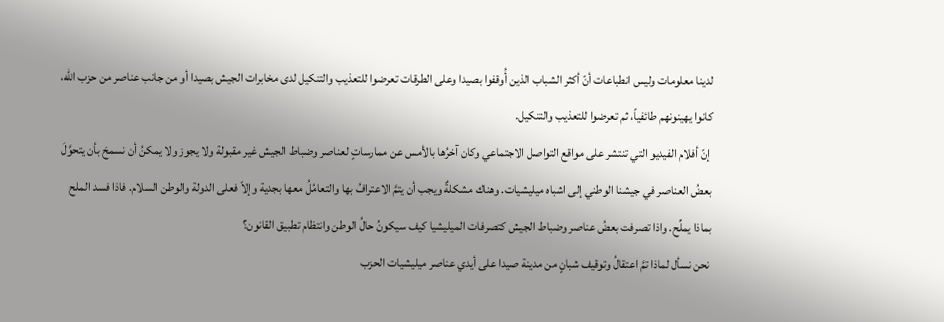لدينا معلومات وليس انطباعات أنّ أكثر الشباب الذين أُوقفوا بصيدا وعلى الطرقات تعرضوا للتعذيب والتنكيل لدى مخابرات الجيش بصيدا أو من جانب عناصر من حزب الله، كانوا يهينونهم طائفياً، ثم تعرضوا للتعذيب والتنكيل.
 إنّ أفلام الفيديو التي تنتشر على مواقع التواصل الاجتماعي وكان آخرُها بالأمس عن ممارساتٍ لعناصر وضباط الجيش غير مقبولة ولا يجوز ولا يمكنُ أن نسمحَ بأن يتحوَّلَ بعضُ العناصر في جيشنا الوطني إلى اشباه ميليشيات. وهناك مشكلةٌ ويجب أن يتمَّ الاعترافُ بها والتعامُلُ معها بجدية وإلاّ فعلى الدولة والوطن السلام. فاذا فسد الملح بماذا يملِّح. واذا تصرفت بعضُ عناصر وضباط الجيش كتصرفات الميليشيا كيف سيكونُ حالُ الوطن وانتظام تطبيق القانون؟
 نحن نسأل لماذا تمَّ اعتقالُ وتوقيف شبانٍ من مدينة صيدا على أيدي عناصر ميليشيات الحزب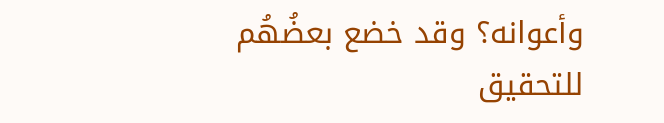وأعوانه؟ وقد خضع بعضُهُم للتحقيق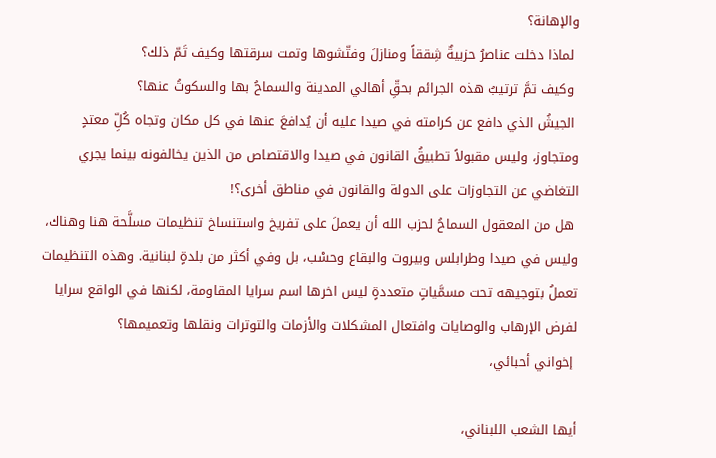والإهانة؟
 لماذا دخلت عناصرُ حزبيةٌ شِققاً ومنازلَ وفتّشوها وتمت سرقتها وكيف تَمّ ذلك؟
 وكيف تمَّ ترتيبُ هذه الجرائم بحقِّ أهالي المدينة والسماحُ بها والسكوتُ عنها؟
 الجيشُ الذي دافع عن كرامته في صيدا عليه أن يُدافعَ عنها في كل مكان وتجاه كُلِّ معتدٍ ومتجاوز، وليس مقبولاً تطبيقُ القانون في صيدا والاقتصاص من الذين يخالفونه بينما يجري التغاضي عن التجاوزات على الدولة والقانون في مناطق أخرى؟!
 هل من المعقول السماحُ لحزب الله أن يعملَ على تفريخ واستنساخ تنظيمات مسلَّحة هنا وهناك، وليس في صيدا وطرابلس وبيروت والبقاع وحسْب، بل وفي أكثر من بلدةٍ لبنانية. وهذه التنظيمات تعملُ بتوجيهه تحت مسمَّياتٍ متعددةٍ ليس اخرها اسم سرايا المقاومة، لكنها في الواقع سرايا لفرض الإرهاب والوصايات وافتعال المشكلات والأزمات والتوترات ونقلها وتعميمها؟
 إخواني أحبائي،

أيها الشعب اللبناني،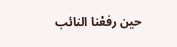حين رفعْنا النائب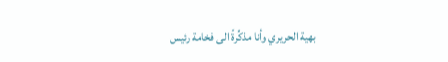بهية الحريري وأنا مذكِّرةً الى فخامة رئيس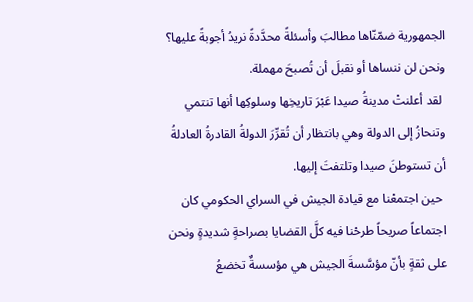الجمهورية ضمّنّاها مطالبَ وأسئلةً محدَّدةً نريدُ أجوبةً عليها؟ ونحن لن ننساها أو نقبلَ أن تُصبحَ مهملة.
 لقد أعلنتْ مدينةُ صيدا عَبْرَ تاريخِها وسلوكِها أنها تنتمي وتنحازُ إلى الدولة وهي بانتظار أن تُقرِّرَ الدولةُ القادرةُ العادلةُ أن تستوطنَ صيدا وتلتفتَ إليها.
 حين اجتمعْنا مع قيادة الجيش في السراي الحكومي كان اجتماعاً صريحاً طرحْنا فيه كلَّ القضايا بصراحةٍ شديدةٍ ونحن على ثقةٍ بأنّ مؤسَّسةَ الجيش هي مؤسسةٌ تخضعُ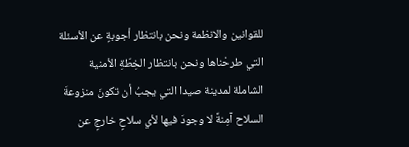للقوانين والانظمة ونحن بانتظار أجوبةٍ عن الأسئلة التي طرحْناها ونحن بانتظار الخِطّةِ الأمنية الشاملة لمدينة صيدا التي يجبُ أن تكونَ منزوعةَ السلاح آمِنةً لا وجودَ فيها لأي سلاحٍ خارجٍ عن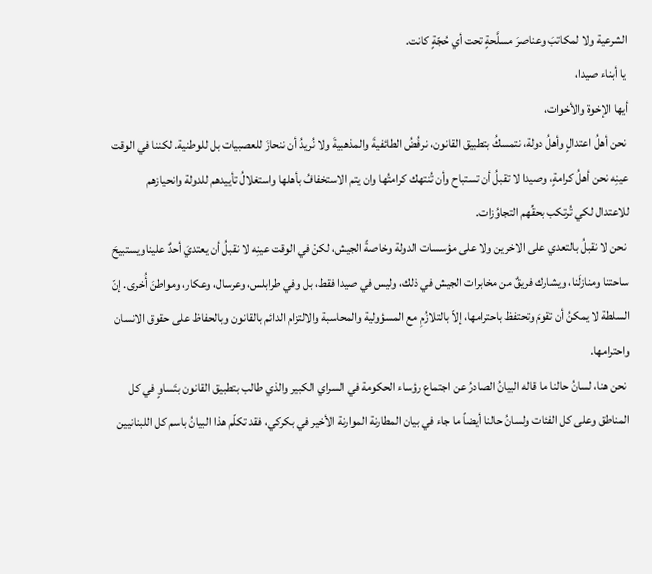الشرعية ولا لمكاتبَ وعناصرَ مسلَّحةٍ تحت أي حُجّةٍ كانت.
 يا أبناء صيدا،
أيها الإخوة والأخوات،
 نحن أهلُ اعتدالٍ وأهلُ دولة، نتمسكُ بتطبيق القانون، نرفُضُ الطائفيةَ والمذهبيةَ ولا نُريدُ أن ننحازَ للعصبيات بل للوطنية. لكننا في الوقت عينِه نحن أهلُ كرامةٍ، وصيدا لا تقبلُ أن تستباح وأن تُنتهك كرامتُها وان يتم الاستخفافُ بأهلها واستغلالُ تأييدهم للدولة وانحيازهم للاعتدال لكي تُرتكب بحقِّهم التجاوُزات.
 نحن لا نقبلُ بالتعدي على الاخرين ولا على مؤسسات الدولة وخاصةً الجيش، لكنْ في الوقت عينِه لا نقبلُ أن يعتديَ أحدٌ عليناويستبيحَ ساحتنا ومنازلَنا، ويشارك فريقٌ من مخابرات الجيش في ذلك، وليس في صيدا فقط، بل وفي طرابلس، وعرسال، وعكار، ومواطنَ أُخرى. إنّ السلطة لا يمكنُ أن تقومَ وتحتفظ باحترامها، إلاّ بالتلازُمِ مع المسؤولية والمحاسبة والالتزام الدائم بالقانون وبالحفاظ على حقوق الانسان واحترامها.
 نحن هنا، لسانُ حالنا ما قاله البيانُ الصادرُ عن اجتماع رؤساء الحكومة في السراي الكبير والذي طالب بتطبيق القانون بتَساوٍ في كل المناطق وعلى كل الفئات ولسانُ حالنا أيضاً ما جاء في بيان المطارنة الموارنة الأخير في بكركي، فقد تكلّم هذا البيانُ باسم كل اللبنانيين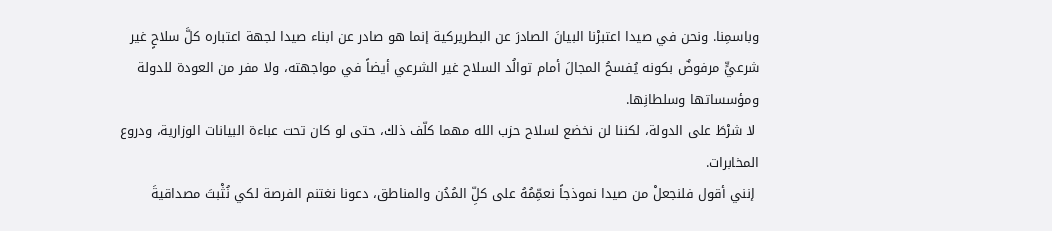وباسمِنا. ونحن في صيدا اعتبرْنا البيانَ الصادرَ عن البطريركية إنما هو صادر عن ابناء صيدا لجهة اعتباره كلَّ سلاحٍ غير شرعيٍّ مرفوضٌ بكونه يُفسحُ المجالَ أمام توالُد السلاح غير الشرعي أيضاً في مواجهته، ولا مفر من العودة للدولة ومؤسساتها وسلطانِها.
 لا شرْطَ على الدولة، لكننا لن نخضع لسلاح حزب الله مهما كلّف ذلك، حتى لو كان تحت عباءة البيانات الوزارية، ودروع المخابرات.
 إنني أقول فلنجعلْ من صيدا نموذجاً نعمِّمُهُ على كلِّ المُدُن والمناطق، دعونا نغتنم الفرصة لكي نُثْبتَ مصداقيةَ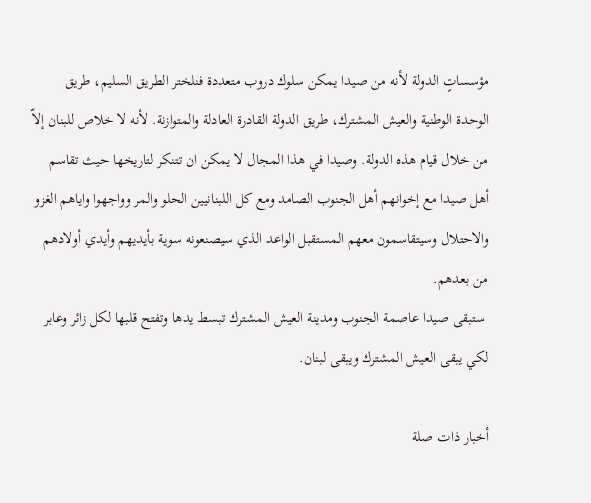مؤسساتٍ الدولة لأنه من صيدا يمكن سلوك دروب متعددة فنلختر الطريق السليم، طريق الوحدة الوطنية والعيش المشترك، طريق الدولة القادرة العادلة والمتوازنة. لأنه لا خلاص للبنان إلاّ من خلال قيام هذه الدولة. وصيدا في هذا المجال لا يمكن ان تتنكر لتاريخها حيث تقاسم أهل صيدا مع إخوانهم أهل الجنوب الصامد ومع كل اللبنانيين الحلو والمر وواجهوا واياهم الغزو والاحتلال وسيتقاسمون معهم المستقبل الواعد الذي سيصنعونه سوية بأيديهم وأيدي أولادهم من بعدهم.
 ستبقى صيدا عاصمة الجنوب ومدينة العيش المشترك تبسط يدها وتفتح قلبها لكل زائر وعابر لكي يبقى العيش المشترك ويبقى لبنان.

أخبار ذات صلة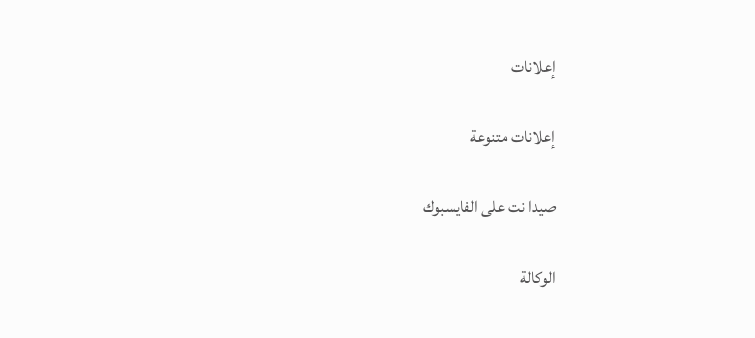إعلانات

إعلانات متنوعة

صيدا نت على الفايسبوك

الوكالة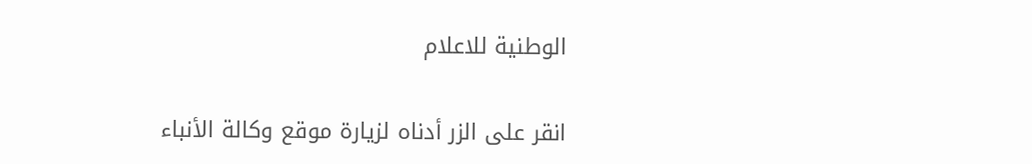الوطنية للاعلام

انقر على الزر أدناه لزيارة موقع وكالة الأنباء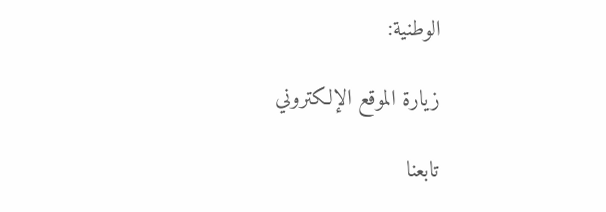الوطنية:

زيارة الموقع الإلكتروني

تابعنا